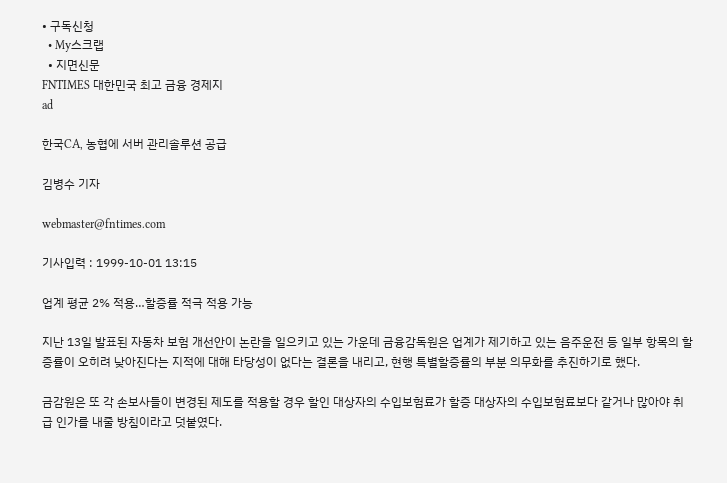• 구독신청
  • My스크랩
  • 지면신문
FNTIMES 대한민국 최고 금융 경제지
ad

한국CA, 농협에 서버 관리솔루션 공급

김병수 기자

webmaster@fntimes.com

기사입력 : 1999-10-01 13:15

업계 평균 2% 적용…할증률 적극 적용 가능

지난 13일 발표된 자동차 보험 개선안이 논란을 일으키고 있는 가운데 금융감독원은 업계가 제기하고 있는 음주운전 등 일부 항목의 할증률이 오히려 낮아진다는 지적에 대해 타당성이 없다는 결론을 내리고, 현행 특별할증률의 부분 의무화를 추진하기로 했다.

금감원은 또 각 손보사들이 변경된 제도를 적용할 경우 할인 대상자의 수입보험료가 할증 대상자의 수입보험료보다 같거나 많아야 취급 인가를 내줄 방침이라고 덧붙였다.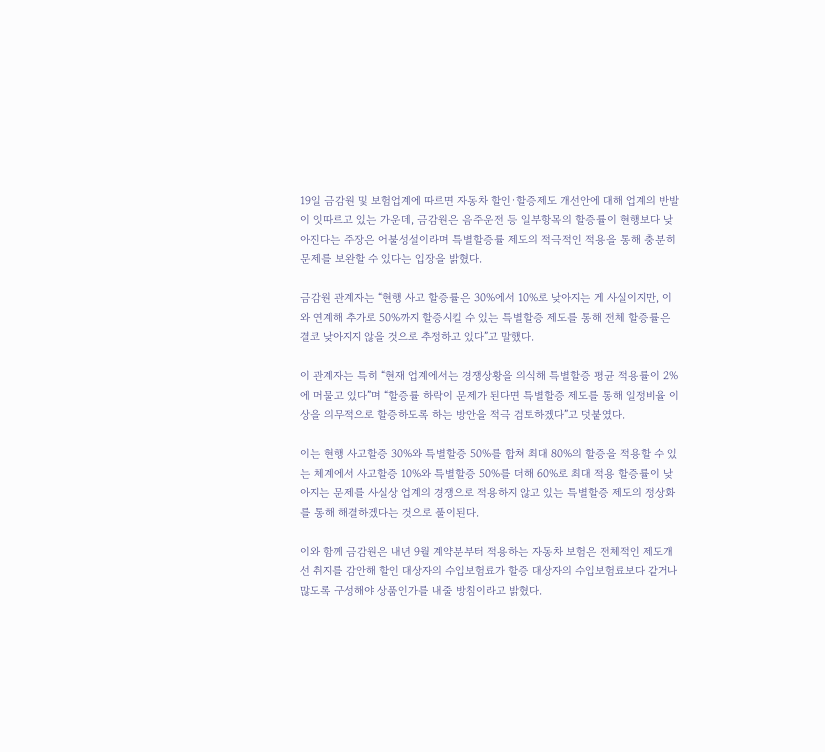19일 금감원 및 보험업계에 따르면 자동차 할인·할증제도 개선안에 대해 업계의 반발이 잇따르고 있는 가운데, 금감원은 음주운전 등 일부항목의 할증률이 현행보다 낮아진다는 주장은 어불성설이라며 특별할증률 제도의 적극적인 적용을 통해 충분히 문제를 보완할 수 있다는 입장을 밝혔다.

금감원 관계자는 “현행 사고 할증률은 30%에서 10%로 낮아지는 게 사실이지만, 이와 연계해 추가로 50%까지 할증시킬 수 있는 특별할증 제도를 통해 전체 할증률은 결코 낮아지지 않을 것으로 추정하고 있다”고 말했다.

이 관계자는 특히 “현재 업계에서는 경쟁상황을 의식해 특별할증 평균 적용률이 2%에 머물고 있다”며 “할증률 하락이 문제가 된다면 특별할증 제도를 통해 일정비율 이상을 의무적으로 할증하도록 하는 방안을 적극 검토하겠다”고 덧붙였다.

이는 현행 사고할증 30%와 특별할증 50%를 합쳐 최대 80%의 할증을 적용할 수 있는 체계에서 사고할증 10%와 특별할증 50%를 더해 60%로 최대 적용 할증률이 낮아지는 문제를 사실상 업계의 경쟁으로 적용하지 않고 있는 특별할증 제도의 정상화를 통해 해결하겠다는 것으로 풀이된다.

이와 함께 금감원은 내년 9월 계약분부터 적용하는 자동차 보험은 전체적인 제도개선 취지를 감안해 할인 대상자의 수입보험료가 할증 대상자의 수입보험료보다 같거나 많도록 구성해야 상품인가를 내줄 방침이라고 밝혔다.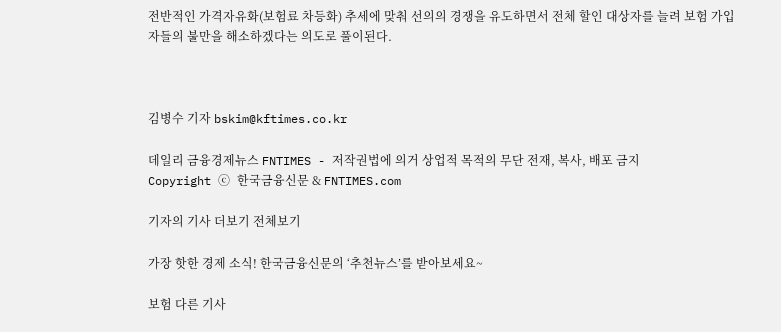전반적인 가격자유화(보험료 차등화) 추세에 맞춰 선의의 경쟁을 유도하면서 전체 할인 대상자를 늘려 보험 가입자들의 불만을 해소하겠다는 의도로 풀이된다.



김병수 기자 bskim@kftimes.co.kr

데일리 금융경제뉴스 FNTIMES - 저작권법에 의거 상업적 목적의 무단 전재, 복사, 배포 금지
Copyright ⓒ 한국금융신문 & FNTIMES.com

기자의 기사 더보기 전체보기

가장 핫한 경제 소식! 한국금융신문의 ‘추천뉴스’를 받아보세요~

보험 다른 기사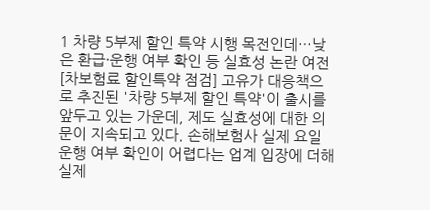1 차량 5부제 할인 특약 시행 목전인데…낮은 환급·운행 여부 확인 등 실효성 논란 여전 [차보험료 할인특약 점검] 고유가 대응책으로 추진된 '차량 5부제 할인 특약'이 출시를 앞두고 있는 가운데, 제도 실효성에 대한 의문이 지속되고 있다. 손해보험사 실제 요일 운행 여부 확인이 어렵다는 업계 입장에 더해 실제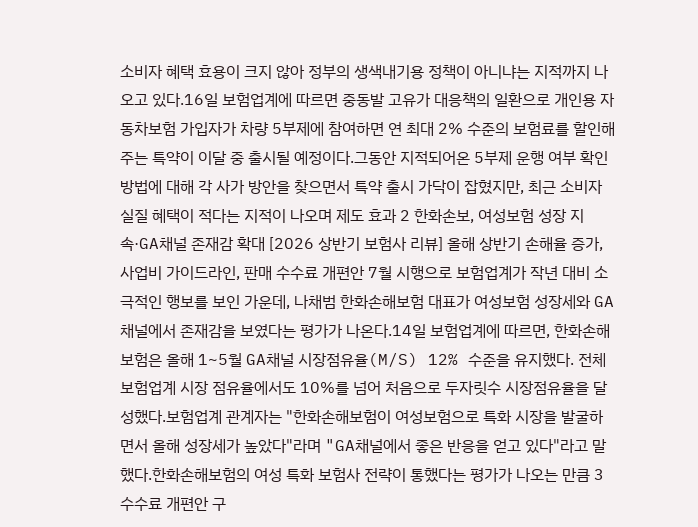소비자 혜택 효용이 크지 않아 정부의 생색내기용 정책이 아니냐는 지적까지 나오고 있다.16일 보험업계에 따르면 중동발 고유가 대응책의 일환으로 개인용 자동차보험 가입자가 차량 5부제에 참여하면 연 최대 2% 수준의 보험료를 할인해 주는 특약이 이달 중 출시될 예정이다.그동안 지적되어온 5부제 운행 여부 확인 방법에 대해 각 사가 방안을 찾으면서 특약 출시 가닥이 잡혔지만, 최근 소비자 실질 혜택이 적다는 지적이 나오며 제도 효과 2 한화손보, 여성보험 성장 지속·GA채널 존재감 확대 [2026 상반기 보험사 리뷰] 올해 상반기 손해율 증가, 사업비 가이드라인, 판매 수수료 개편안 7월 시행으로 보험업계가 작년 대비 소극적인 행보를 보인 가운데, 나채범 한화손해보험 대표가 여성보험 성장세와 GA채널에서 존재감을 보였다는 평가가 나온다.14일 보험업계에 따르면, 한화손해보험은 올해 1~5월 GA채널 시장점유율(M/S) 12% 수준을 유지했다. 전체 보험업계 시장 점유율에서도 10%를 넘어 처음으로 두자릿수 시장점유율을 달성했다.보험업계 관계자는 "한화손해보험이 여성보험으로 특화 시장을 발굴하면서 올해 성장세가 높았다"라며 "GA채널에서 좋은 반응을 얻고 있다"라고 말했다.한화손해보험의 여성 특화 보험사 전략이 통했다는 평가가 나오는 만큼 3 수수료 개편안 구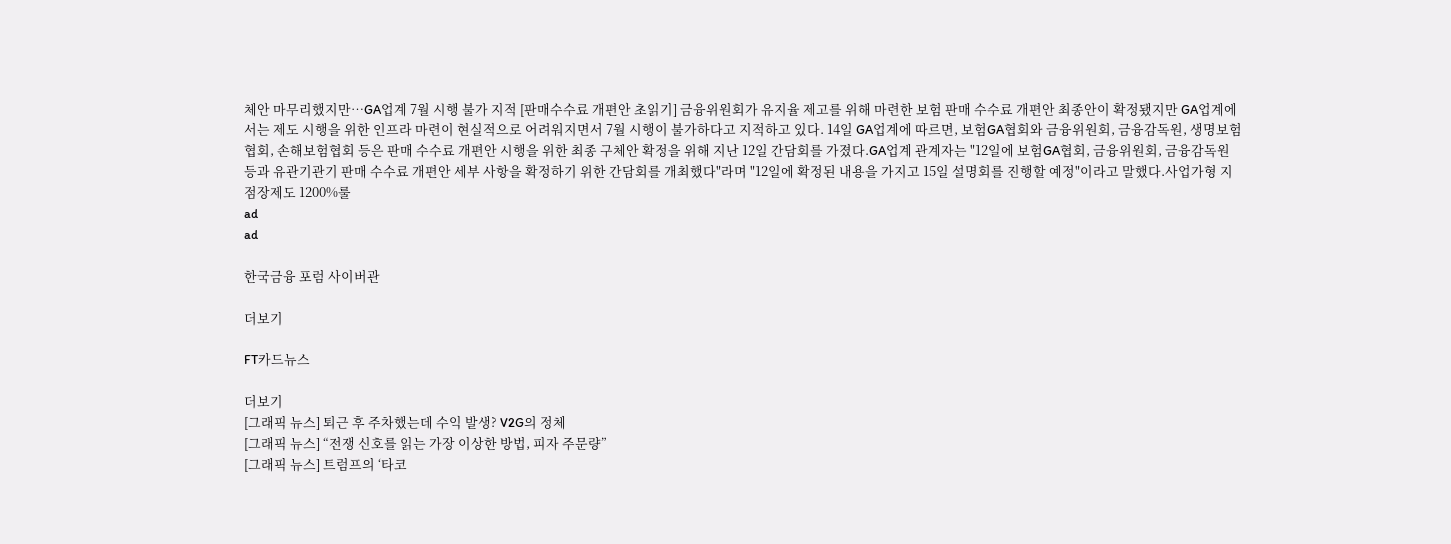체안 마무리했지만…GA업계 7월 시행 불가 지적 [판매수수료 개편안 초읽기] 금융위원회가 유지율 제고를 위해 마련한 보험 판매 수수료 개편안 최종안이 확정됐지만 GA업계에서는 제도 시행을 위한 인프라 마련이 현실적으로 어려워지면서 7월 시행이 불가하다고 지적하고 있다. 14일 GA업계에 따르면, 보험GA협회와 금융위원회, 금융감독원, 생명보험협회, 손해보험협회 등은 판매 수수료 개편안 시행을 위한 최종 구체안 확정을 위해 지난 12일 간담회를 가졌다.GA업계 관계자는 "12일에 보험GA협회, 금융위원회, 금융감독원 등과 유관기관기 판매 수수료 개편안 세부 사항을 확정하기 위한 간담회를 개최했다"라며 "12일에 확정된 내용을 가지고 15일 설명회를 진행할 예정"이라고 말했다.사업가형 지점장제도 1200%룰
ad
ad

한국금융 포럼 사이버관

더보기

FT카드뉴스

더보기
[그래픽 뉴스] 퇴근 후 주차했는데 수익 발생? V2G의 정체
[그래픽 뉴스] “전쟁 신호를 읽는 가장 이상한 방법, 피자 주문량”
[그래픽 뉴스] 트럼프의 ‘타코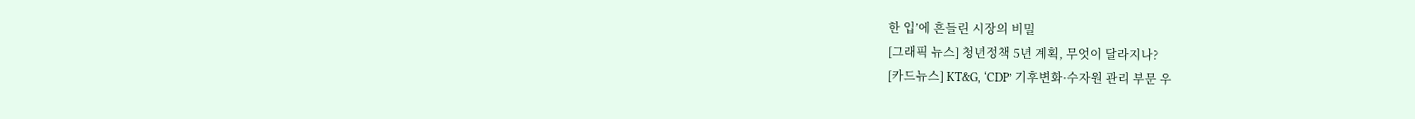한 입’에 흔들린 시장의 비밀
[그래픽 뉴스] 청년정책 5년 계획, 무엇이 달라지나?
[카드뉴스] KT&G, ‘CDP’ 기후변화·수자원 관리 부문 우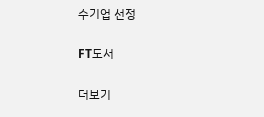수기업 선정

FT도서

더보기